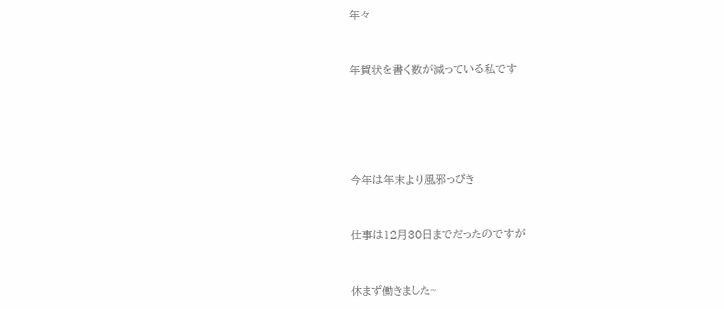年々


年賀状を書く数が減っている私です





今年は年末より風邪っぴき


仕事は12月30日までだったのですが


休まず働きました~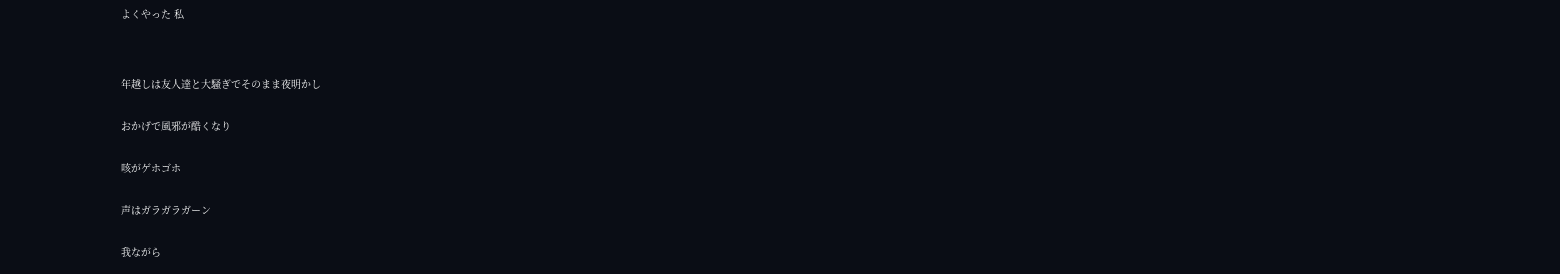よくやった 私




年越しは友人達と大騒ぎでそのまま夜明かし


おかげで風邪が酷くなり


咳がゲホゴホ


声はガラガラガーン


我ながら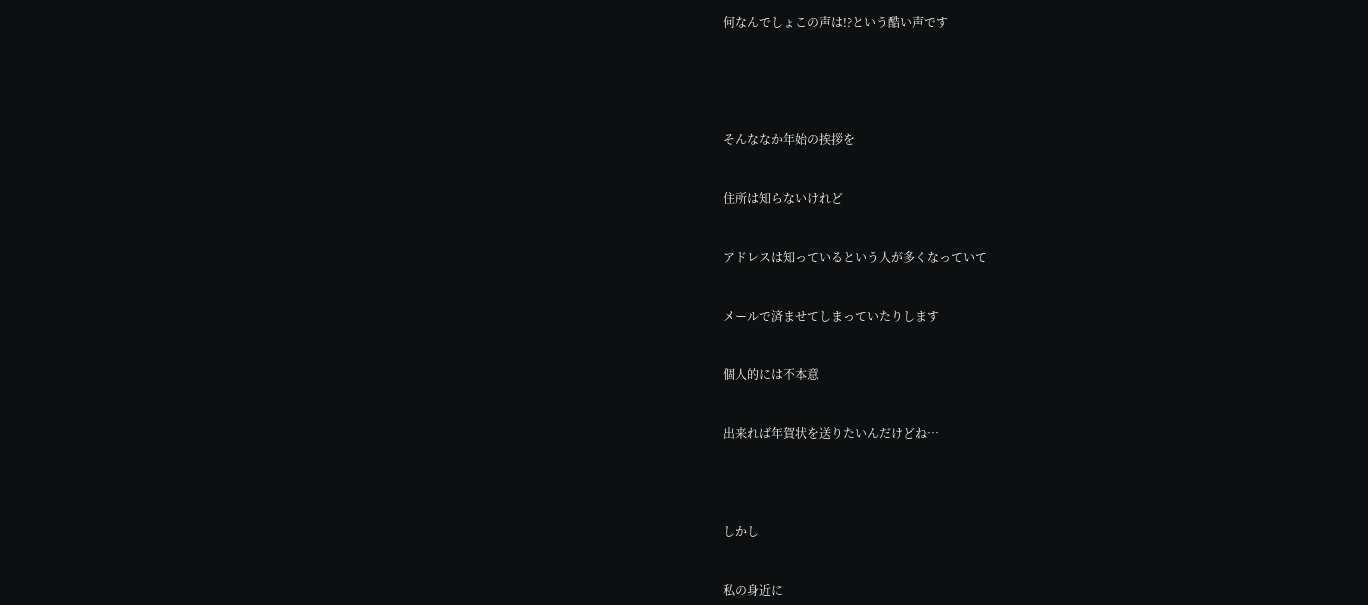何なんでしょこの声は!?という酷い声です





そんななか年始の挨拶を


住所は知らないけれど


アドレスは知っているという人が多くなっていて


メールで済ませてしまっていたりします


個人的には不本意


出来れば年賀状を送りたいんだけどね…




しかし


私の身近に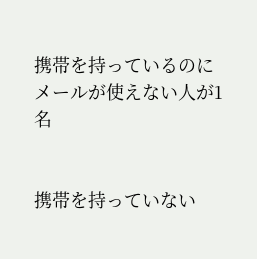携帯を持っているのにメールが使えない人が1名


携帯を持っていない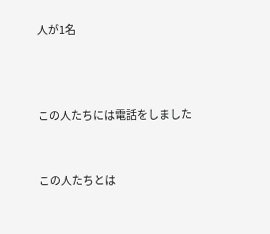人が1名



この人たちには電話をしました


この人たちとは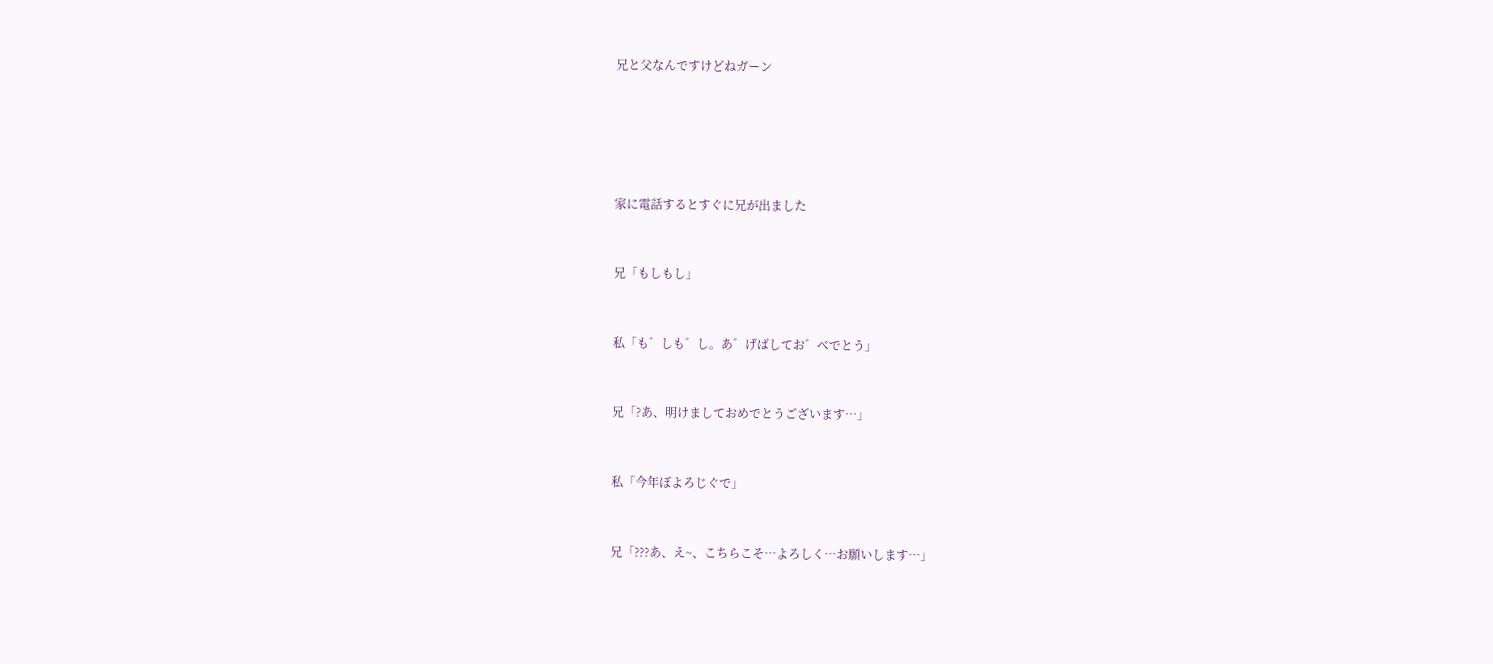兄と父なんですけどねガーン





家に電話するとすぐに兄が出ました


兄「もしもし」


私「も゛しも゛し。あ゛げばしてお゛べでとう」


兄「?あ、明けましておめでとうございます…」


私「今年ぼよろじぐで」


兄「???あ、え~、こちらこそ…よろしく…お願いします…」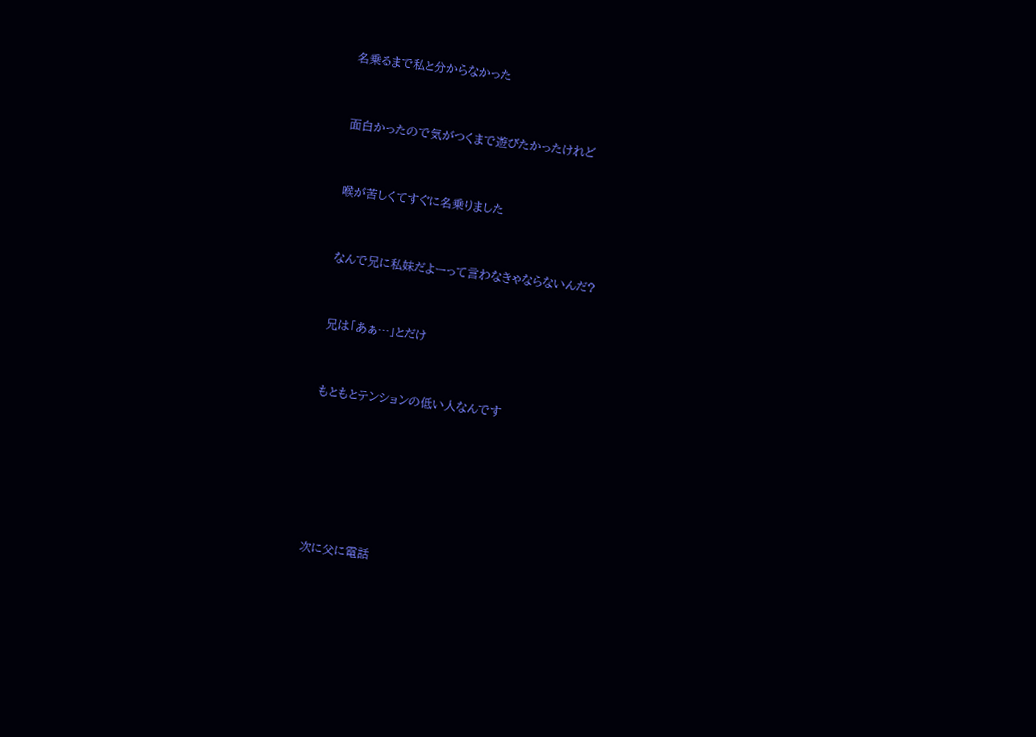名乗るまで私と分からなかった


面白かったので気がつくまで遊びたかったけれど


喉が苦しくてすぐに名乗りました


なんで兄に私妹だよーって言わなきゃならないんだ?


兄は「あぁ…」とだけ


もともとテンションの低い人なんです






次に父に電話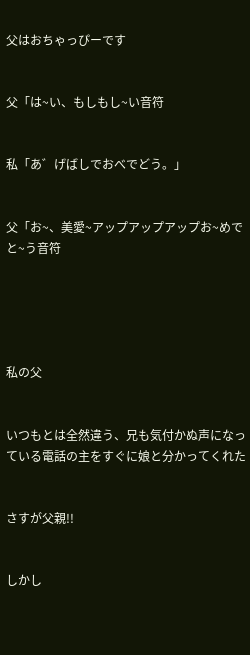父はおちゃっぴーです


父「は~い、もしもし~い音符


私「あ゛げばしでおべでどう。」


父「お~、美愛~アップアップアップお~めでと~う音符





私の父


いつもとは全然違う、兄も気付かぬ声になっている電話の主をすぐに娘と分かってくれた


さすが父親!!


しかし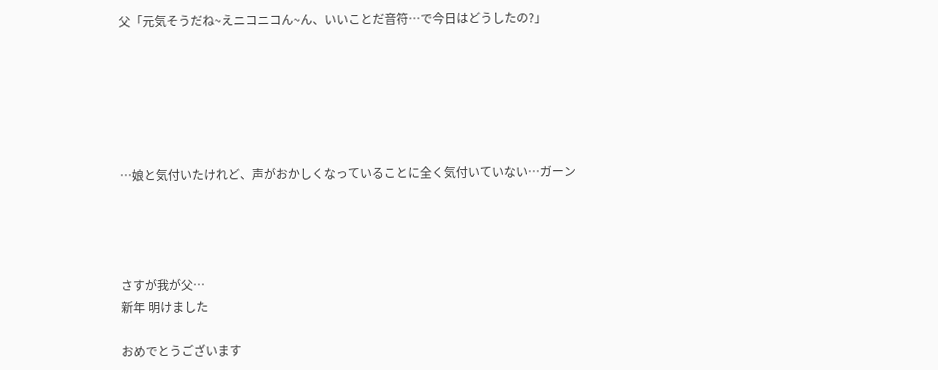父「元気そうだね~えニコニコん~ん、いいことだ音符…で今日はどうしたの?」






…娘と気付いたけれど、声がおかしくなっていることに全く気付いていない…ガーン




さすが我が父…
新年 明けました

おめでとうございます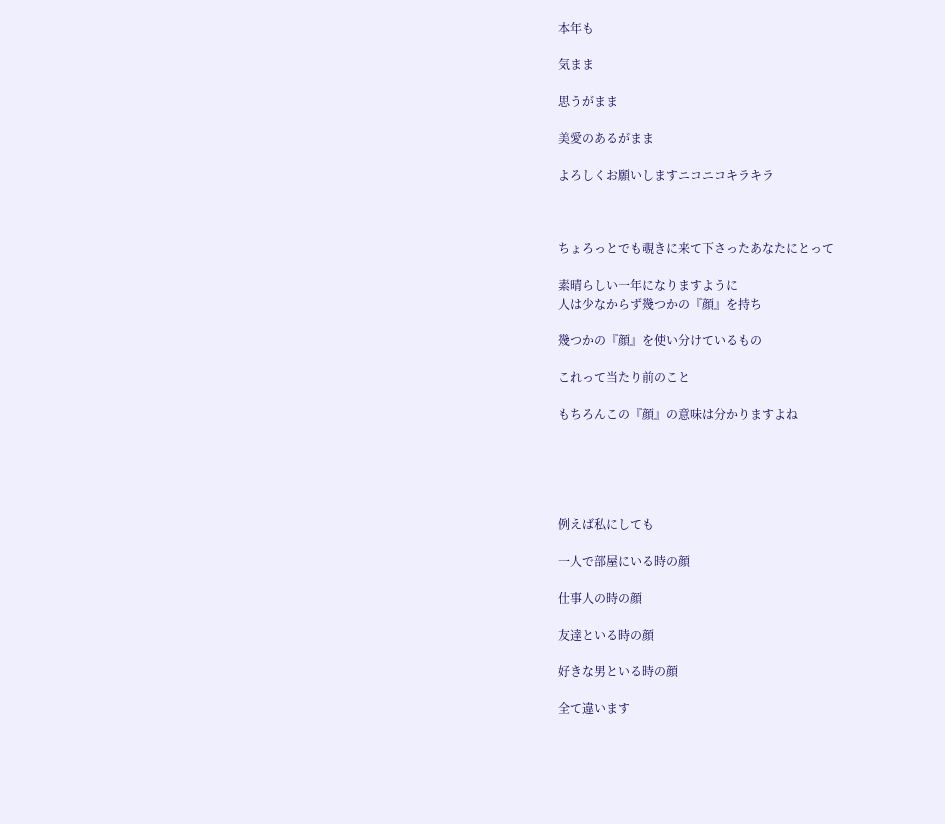本年も

気まま

思うがまま

美愛のあるがまま

よろしくお願いしますニコニコキラキラ



ちょろっとでも覗きに来て下さったあなたにとって

素晴らしい一年になりますように
人は少なからず幾つかの『顔』を持ち

幾つかの『顔』を使い分けているもの

これって当たり前のこと

もちろんこの『顔』の意味は分かりますよね





例えば私にしても

一人で部屋にいる時の顔

仕事人の時の顔

友達といる時の顔

好きな男といる時の顔

全て違います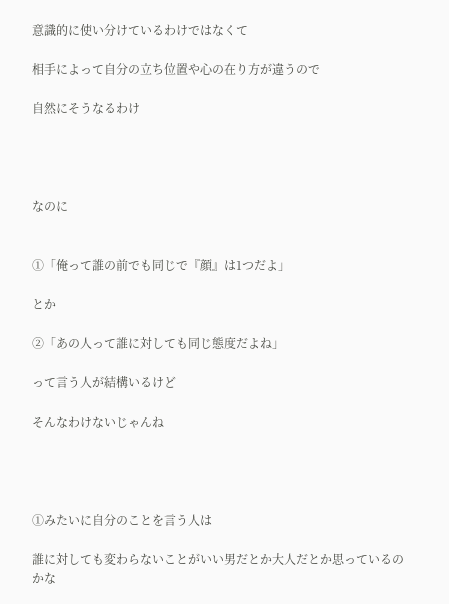意識的に使い分けているわけではなくて

相手によって自分の立ち位置や心の在り方が違うので

自然にそうなるわけ




なのに


①「俺って誰の前でも同じで『顔』は1つだよ」

とか

②「あの人って誰に対しても同じ態度だよね」

って言う人が結構いるけど

そんなわけないじゃんね




①みたいに自分のことを言う人は

誰に対しても変わらないことがいい男だとか大人だとか思っているのかな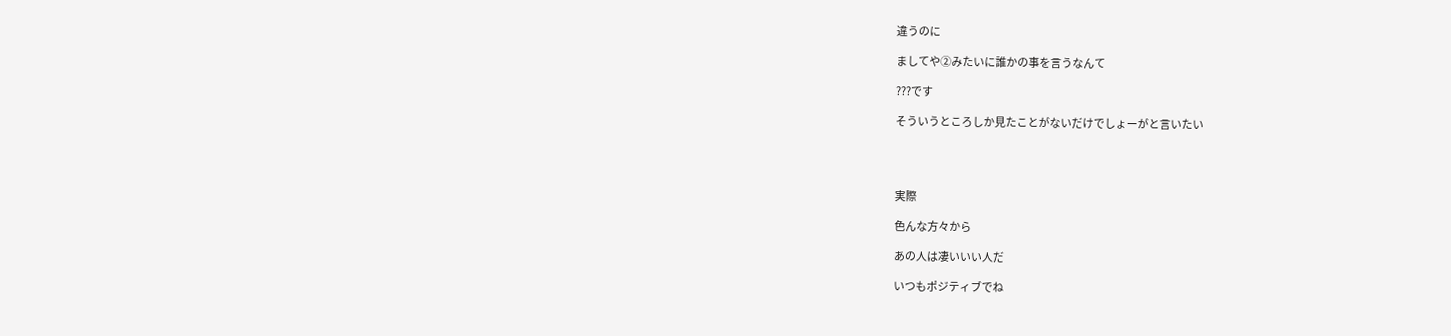違うのに

ましてや②みたいに誰かの事を言うなんて

???です

そういうところしか見たことがないだけでしょーがと言いたい




実際

色んな方々から

あの人は凄いいい人だ

いつもポジティブでね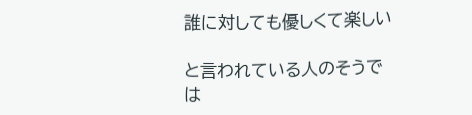誰に対しても優しくて楽しい

と言われている人のそうでは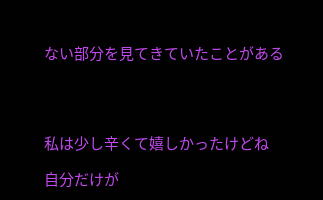ない部分を見てきていたことがある




私は少し辛くて嬉しかったけどね

自分だけが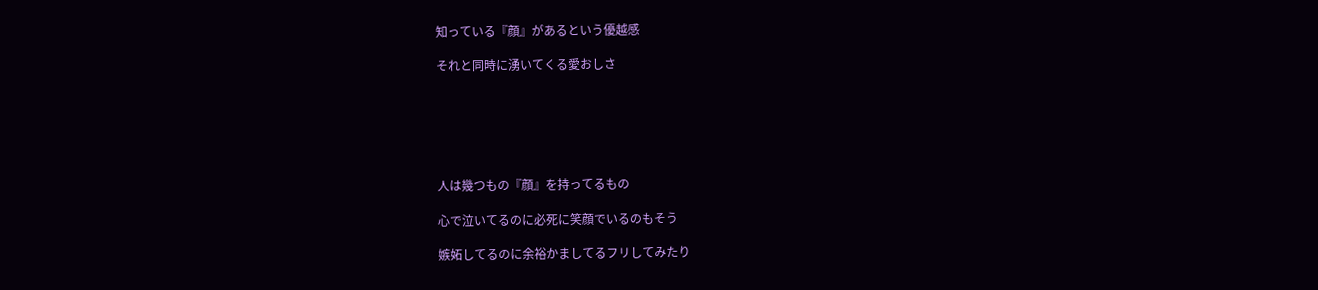知っている『顔』があるという優越感

それと同時に湧いてくる愛おしさ






人は幾つもの『顔』を持ってるもの

心で泣いてるのに必死に笑顔でいるのもそう

嫉妬してるのに余裕かましてるフリしてみたり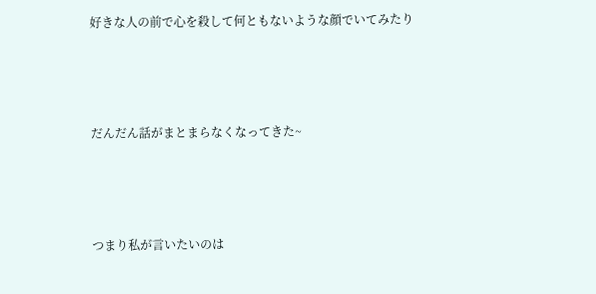好きな人の前で心を殺して何ともないような顔でいてみたり





だんだん話がまとまらなくなってきた~





つまり私が言いたいのは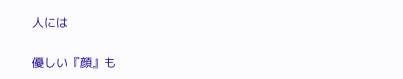人には

優しい『顔』も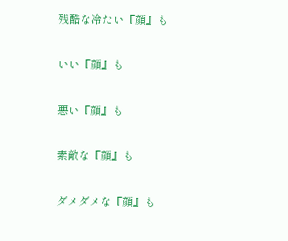残酷な冷たい『顔』も

いい『顔』も

悪い『顔』も

素敵な『顔』も

ダメダメな『顔』も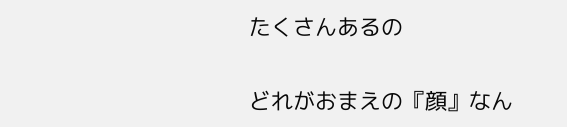たくさんあるの

どれがおまえの『顔』なん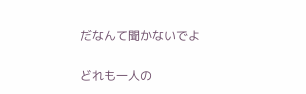だなんて聞かないでよ

どれも一人の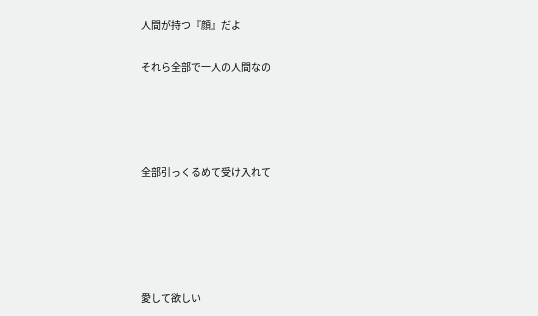人間が持つ『顔』だよ

それら全部で一人の人間なの




全部引っくるめて受け入れて





愛して欲しい